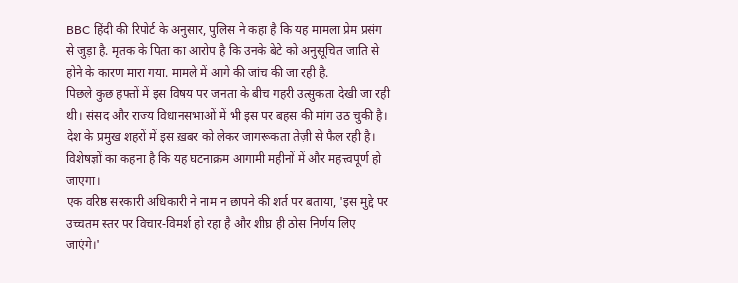BBC हिंदी की रिपोर्ट के अनुसार, पुलिस ने कहा है कि यह मामला प्रेम प्रसंग से जुड़ा है. मृतक के पिता का आरोप है कि उनके बेटे को अनुसूचित जाति से होने के कारण मारा गया. मामले में आगे की जांच की जा रही है.
पिछले कुछ हफ्तों में इस विषय पर जनता के बीच गहरी उत्सुकता देखी जा रही थी। संसद और राज्य विधानसभाओं में भी इस पर बहस की मांग उठ चुकी है। देश के प्रमुख शहरों में इस ख़बर को लेकर जागरूकता तेज़ी से फैल रही है। विशेषज्ञों का कहना है कि यह घटनाक्रम आगामी महीनों में और महत्त्वपूर्ण हो जाएगा।
एक वरिष्ठ सरकारी अधिकारी ने नाम न छापने की शर्त पर बताया, 'इस मुद्दे पर उच्चतम स्तर पर विचार-विमर्श हो रहा है और शीघ्र ही ठोस निर्णय लिए जाएंगे।'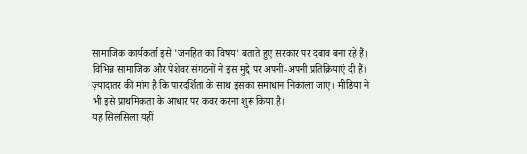सामाजिक कार्यकर्ता इसे 'जनहित का विषय' बताते हुए सरकार पर दबाव बना रहे हैं।
विभिन्न सामाजिक और पेशेवर संगठनों ने इस मुद्दे पर अपनी-अपनी प्रतिक्रियाएं दी हैं। ज़्यादातर की मांग है कि पारदर्शिता के साथ इसका समाधान निकाला जाए। मीडिया ने भी इसे प्राथमिकता के आधार पर कवर करना शुरू किया है।
यह सिलसिला यहीं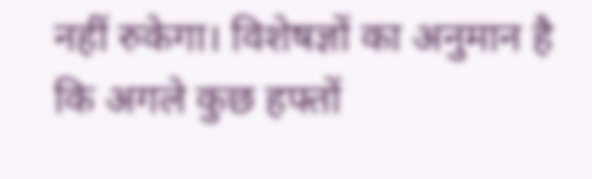नहीं रुकेगा। विशेषज्ञों का अनुमान है कि अगले कुछ हफ्तों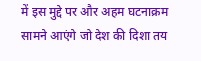में इस मुद्दे पर और अहम घटनाक्रम सामने आएंगे जो देश की दिशा तय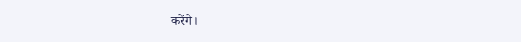करेंगे।